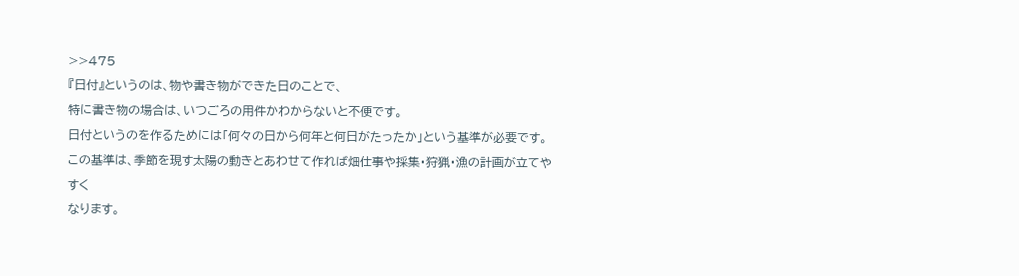>>475
『日付』というのは、物や書き物ができた日のことで、
特に書き物の場合は、いつごろの用件かわからないと不便です。
日付というのを作るためには「何々の日から何年と何日がたったか」という基準が必要です。
この基準は、季節を現す太陽の動きとあわせて作れば畑仕事や採集・狩猟・漁の計画が立てやすく
なります。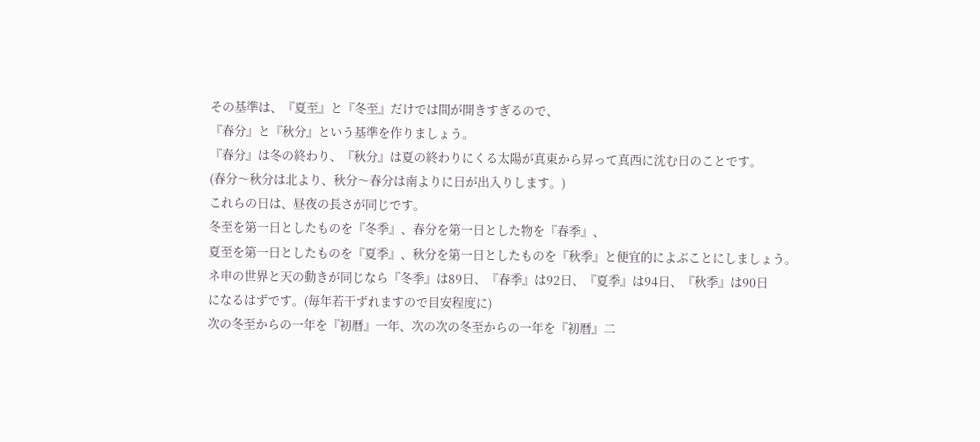その基準は、『夏至』と『冬至』だけでは間が開きすぎるので、
『春分』と『秋分』という基準を作りましょう。
『春分』は冬の終わり、『秋分』は夏の終わりにくる太陽が真東から昇って真西に沈む日のことです。
(春分〜秋分は北より、秋分〜春分は南よりに日が出入りします。)
これらの日は、昼夜の長さが同じです。
冬至を第一日としたものを『冬季』、春分を第一日とした物を『春季』、
夏至を第一日としたものを『夏季』、秋分を第一日としたものを『秋季』と便宜的によぶことにしましょう。
ネ申の世界と天の動きが同じなら『冬季』は89日、『春季』は92日、『夏季』は94日、『秋季』は90日
になるはずです。(毎年若干ずれますので目安程度に)
次の冬至からの一年を『初暦』一年、次の次の冬至からの一年を『初暦』二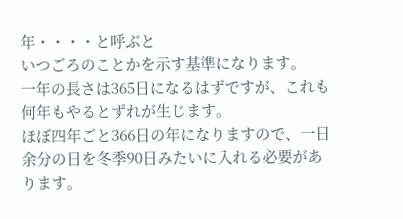年・・・・と呼ぶと
いつごろのことかを示す基準になります。
一年の長さは365日になるはずですが、これも何年もやるとずれが生じます。
ほぼ四年ごと366日の年になりますので、一日余分の日を冬季90日みたいに入れる必要があります。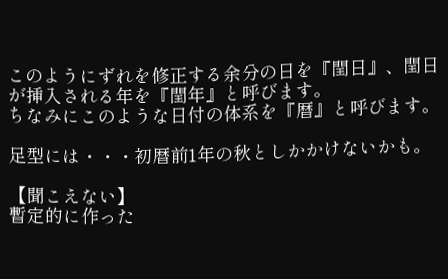このようにずれを修正する余分の日を『閏日』、閏日が挿入される年を『閏年』と呼びます。
ちなみにこのような日付の体系を『暦』と呼びます。

足型には・・・初暦前1年の秋としかかけないかも。

【聞こえない】
暫定的に作った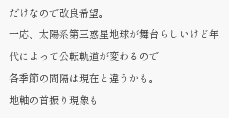だけなので改良希望。
一応、太陽系第三惑星地球が舞台らしいけど年代によって公転軌道が変わるので
各季節の間隔は現在と違うかも。
地軸の首振り現象も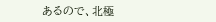あるので、北極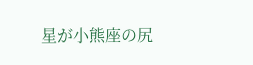星が小熊座の尻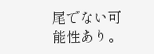尾でない可能性あり。